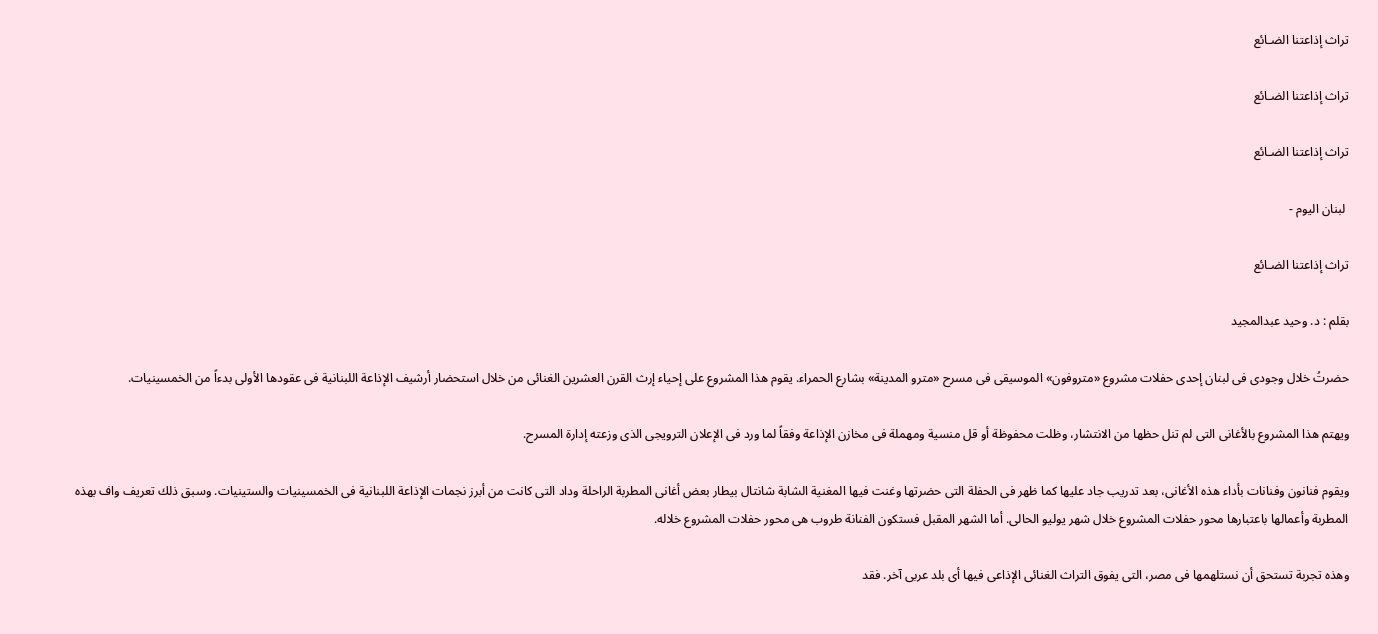تراث إذاعتنا الضـائع

تراث إذاعتنا الضـائع

تراث إذاعتنا الضـائع

 لبنان اليوم -

تراث إذاعتنا الضـائع

بقلم : د. وحيد عبدالمجيد

حضرتُ خلال وجودى فى لبنان إحدى حفلات مشروع «متروفون» الموسيقى فى مسرح «مترو المدينة» بشارع الحمراء. يقوم هذا المشروع على إحياء إرث القرن العشرين الغنائى من خلال استحضار أرشيف الإذاعة اللبنانية فى عقودها الأولى بدءاً من الخمسينيات.

ويهتم هذا المشروع بالأغانى التى لم تنل حظها من الانتشار، وظلت محفوظة أو قل منسية ومهملة فى مخازن الإذاعة وفقاً لما ورد فى الإعلان الترويجى الذى وزعته إدارة المسرح.

ويقوم فنانون وفنانات بأداء هذه الأغانى، بعد تدريب جاد عليها كما ظهر فى الحفلة التى حضرتها وغنت فيها المغنية الشابة شانتال بيطار بعض أغانى المطربة الراحلة وداد التى كانت من أبرز نجمات الإذاعة اللبنانية فى الخمسينيات والستينيات. وسبق ذلك تعريف واف بهذه المطربة وأعمالها باعتبارها محور حفلات المشروع خلال شهر يوليو الحالى. أما الشهر المقبل فستكون الفنانة طروب هى محور حفلات المشروع خلاله.

وهذه تجربة تستحق أن نستلهمها فى مصر، التى يفوق التراث الغنائى الإذاعى فيها أى بلد عربى آخر. فقد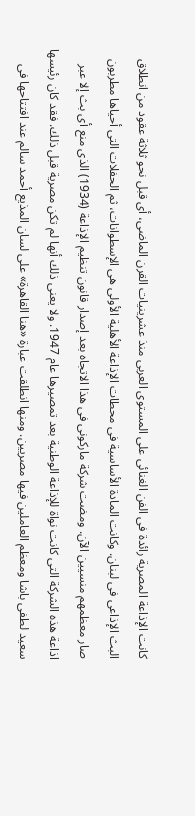كانت الإذاعة المصرية رائدة فى الفن الغنائى على المستوى العربى منذ عشرينيات القرن الماضى، أى قبل نحو ثلاثة عقود من انطلاق البث الإذاعى فى لبنان. وكانت المادة الأساسية فى محطات الإذاعة الأهلية الأولى هى الإسطوانات، ثم الحفلات التى أحياها مطربون صار معظمهم منسيين الآن. ومضت شركة ماركونى فى هذا الاتجاه بعد إصدار قانون تنظيم الإذاعة (1934) الذى منع أى بث إلا عبر اذاعة هذه الشركة التى كانت نواة للإذاعة الوطنية بعد تمصيرها عام 1947. ولا يعنى ذلك أنها لم تكن مصرية قبل ذلك. فقد كان رئيسها سعيد لطفى باشا ومعظم العاملين فيها مصريين. ومنها انطلقت عبارة «هنا القاهرة» على لسان المذيع أحمد سالم عند افتتاحها فى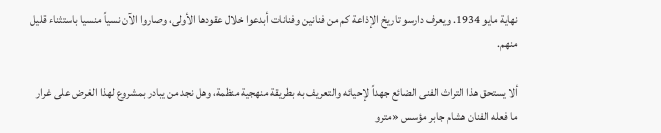نهاية مايو 1934. ويعرف دارسو تاريخ الإذاعة كم من فنانين وفنانات أبدعوا خلال عقودها الأولى، وصاروا الآن نسياً منسيا باستثناء قليل منهم.

ألا يستحق هذا التراث الفنى الضائع جهداً لإحيائه والتعريف به بطريقة منهجية منظمة، وهل نجد من يبادر بمشروع لهذا الغرض على غرار ما فعله الفنان هشام جابر مؤسس «مترو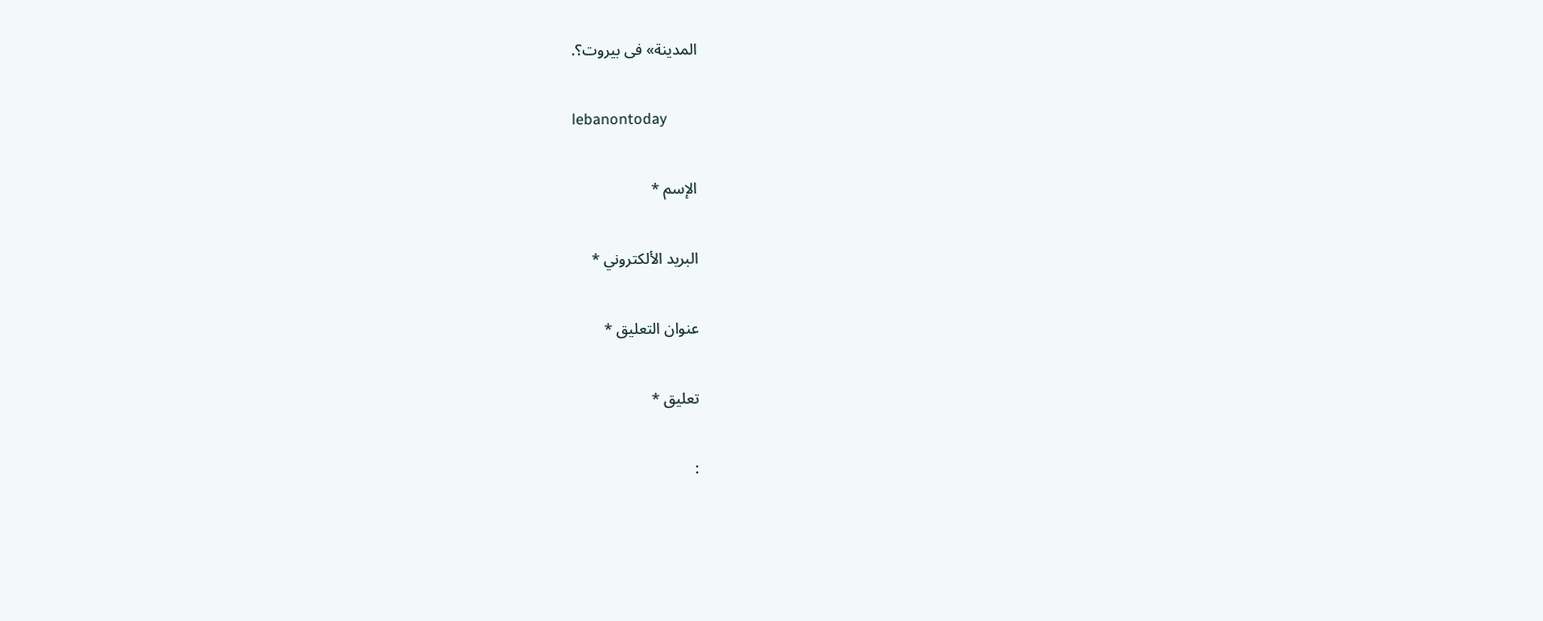المدينة» فى بيروت؟.

lebanontoday

الإسم *

البريد الألكتروني *

عنوان التعليق *

تعليق *

: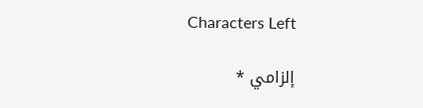Characters Left

إلزامي *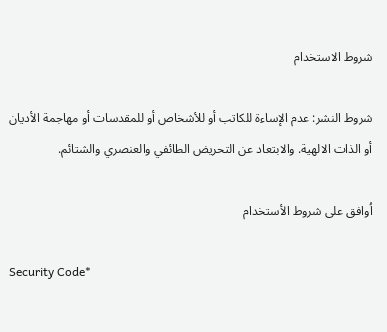شروط الاستخدام

شروط النشر: عدم الإساءة للكاتب أو للأشخاص أو للمقدسات أو مهاجمة الأديان أو الذات الالهية. والابتعاد عن التحريض الطائفي والعنصري والشتائم.

اُوافق على شروط الأستخدام

Security Code*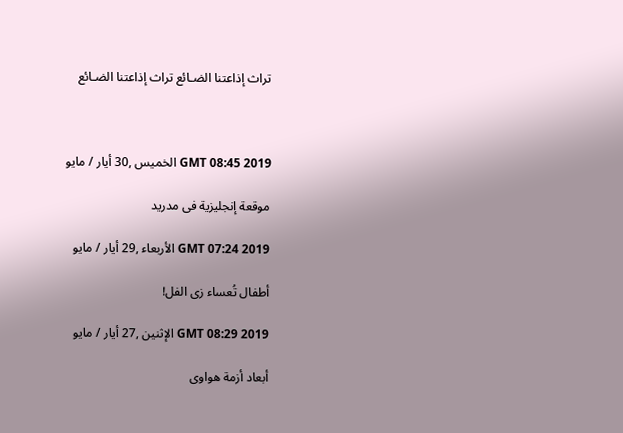تراث إذاعتنا الضـائع تراث إذاعتنا الضـائع



GMT 08:45 2019 الخميس ,30 أيار / مايو

موقعة إنجليزية فى مدريد

GMT 07:24 2019 الأربعاء ,29 أيار / مايو

أطفال تُعساء زى الفل!

GMT 08:29 2019 الإثنين ,27 أيار / مايو

أبعاد أزمة هواوى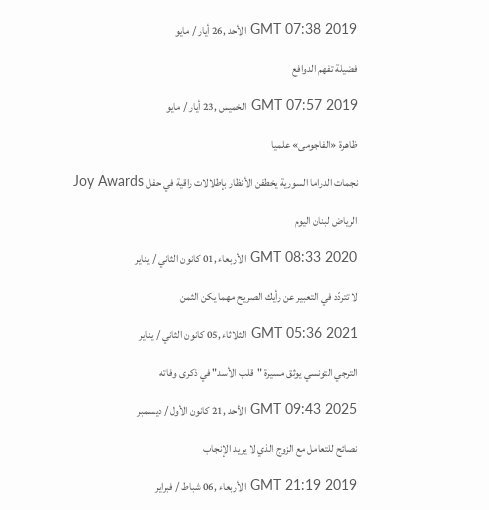GMT 07:38 2019 الأحد ,26 أيار / مايو

فضيلة تفهم الدوافع

GMT 07:57 2019 الخميس ,23 أيار / مايو

ظاهرة «الفاجومى» علميا

نجمات الدراما السورية يخطفن الأنظار بإطلالات راقية في حفل Joy Awards

الرياض لبنان اليوم

GMT 08:33 2020 الأربعاء ,01 كانون الثاني / يناير

لا تتردّد في التعبير عن رأيك الصريح مهما يكن الثمن

GMT 05:36 2021 الثلاثاء ,05 كانون الثاني / يناير

الترجي التونسي يوثق مسيرة "قلب الأسد" في ذكرى وفاته

GMT 09:43 2025 الأحد ,21 كانون الأول / ديسمبر

نصائح للتعامل مع الزوج الذي لا يريد الإنجاب

GMT 21:19 2019 الأربعاء ,06 شباط / فبراير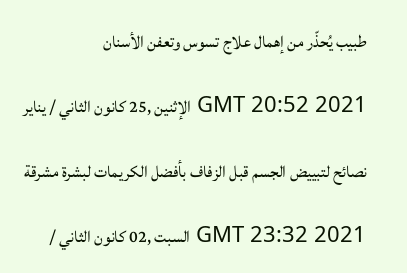طبيب يُحذّر من إهمال علاج تسوس وتعفن الأسنان

GMT 20:52 2021 الإثنين ,25 كانون الثاني / يناير

نصائح لتبييض الجسم قبل الزفاف بأفضل الكريمات لبشرة مشرقة

GMT 23:32 2021 السبت ,02 كانون الثاني /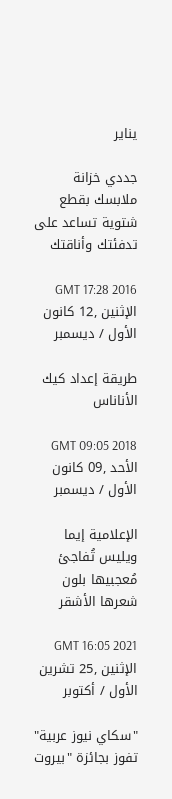يناير

جددي خزانة ملابسك بقطع شتوية تساعد على تدفئتك وأناقتك

GMT 17:28 2016 الإثنين ,12 كانون الأول / ديسمبر

طريقة إعداد كيك الأناناس

GMT 09:05 2018 الأحد ,09 كانون الأول / ديسمبر

الإعلامية إيما ويليس تُفاجئ مُعجبيها بلون شعرها الأشقر

GMT 16:05 2021 الإثنين ,25 تشرين الأول / أكتوبر

"سكاي نيوز عربية" تفوز بجائزة "بيروت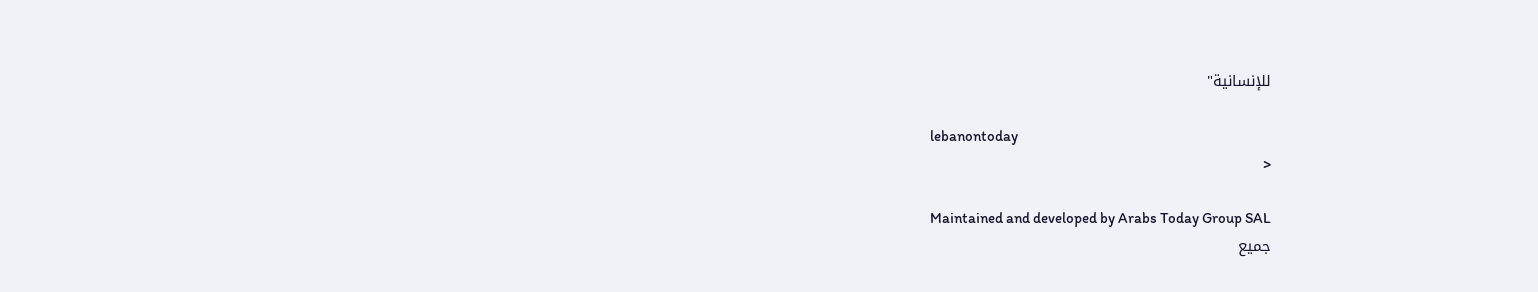للإنسانية"

lebanontoday
<

Maintained and developed by Arabs Today Group SAL
جميع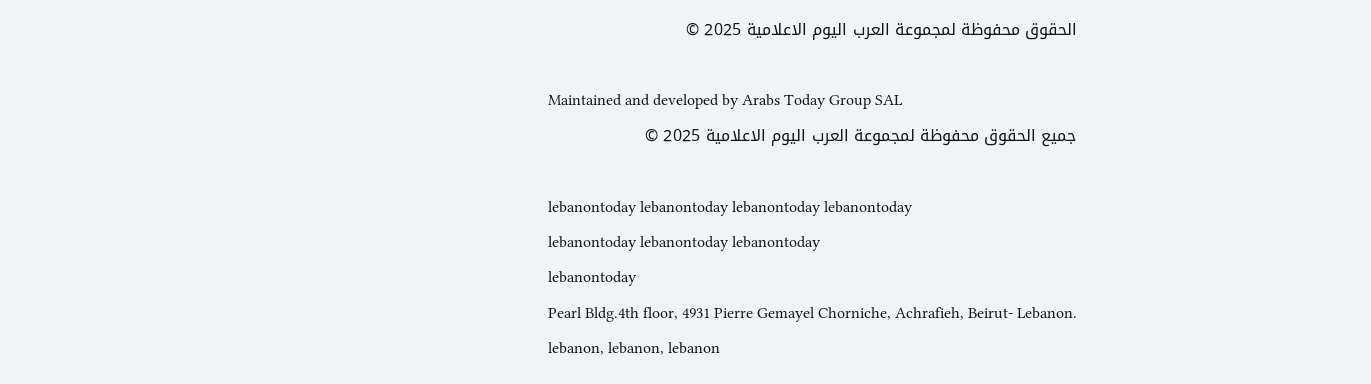الحقوق محفوظة لمجموعة العرب اليوم الاعلامية 2025 ©

Maintained and developed by Arabs Today Group SAL
جميع الحقوق محفوظة لمجموعة العرب اليوم الاعلامية 2025 ©

lebanontoday lebanontoday lebanontoday lebanontoday
lebanontoday lebanontoday lebanontoday
lebanontoday
Pearl Bldg.4th floor, 4931 Pierre Gemayel Chorniche, Achrafieh, Beirut- Lebanon.
lebanon, lebanon, lebanon